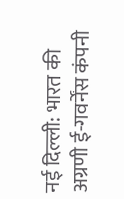नई दिल्ली: भारत की अग्रणी ई-गवर्नेंस कंपनी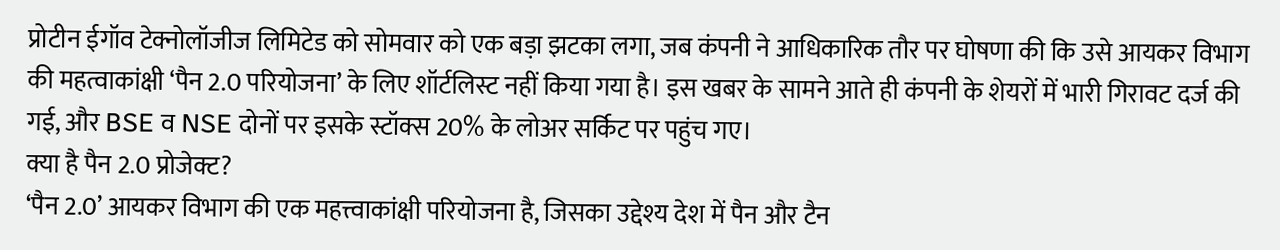प्रोटीन ईगॉव टेक्नोलॉजीज लिमिटेड को सोमवार को एक बड़ा झटका लगा, जब कंपनी ने आधिकारिक तौर पर घोषणा की कि उसे आयकर विभाग की महत्वाकांक्षी ‘पैन 2.0 परियोजना’ के लिए शॉर्टलिस्ट नहीं किया गया है। इस खबर के सामने आते ही कंपनी के शेयरों में भारी गिरावट दर्ज की गई, और BSE व NSE दोनों पर इसके स्टॉक्स 20% के लोअर सर्किट पर पहुंच गए।
क्या है पैन 2.0 प्रोजेक्ट?
‘पैन 2.0’ आयकर विभाग की एक महत्त्वाकांक्षी परियोजना है, जिसका उद्देश्य देश में पैन और टैन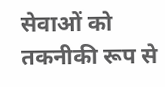सेवाओं को तकनीकी रूप से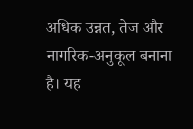अधिक उन्नत, तेज और नागरिक-अनुकूल बनाना है। यह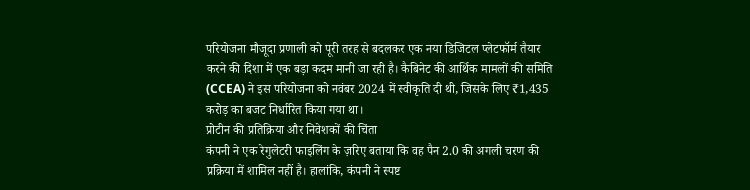परियोजना मौजूदा प्रणाली को पूरी तरह से बदलकर एक नया डिजिटल प्लेटफॉर्म तैयार करने की दिशा में एक बड़ा कदम मानी जा रही है। कैबिनेट की आर्थिक मामलों की समिति (CCEA) ने इस परियोजना को नवंबर 2024 में स्वीकृति दी थी, जिसके लिए ₹1,435 करोड़ का बजट निर्धारित किया गया था।
प्रोटीन की प्रतिक्रिया और निवेशकों की चिंता
कंपनी ने एक रेगुलेटरी फाइलिंग के ज़रिए बताया कि वह पैन 2.0 की अगली चरण की प्रक्रिया में शामिल नहीं है। हालांकि, कंपनी ने स्पष्ट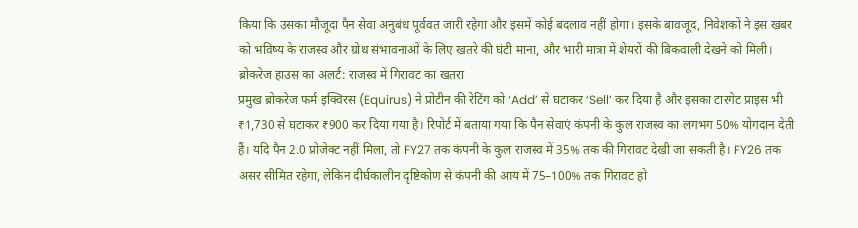किया कि उसका मौजूदा पैन सेवा अनुबंध पूर्ववत जारी रहेगा और इसमें कोई बदलाव नहीं होगा। इसके बावजूद, निवेशकों ने इस खबर को भविष्य के राजस्व और ग्रोथ संभावनाओं के लिए खतरे की घंटी माना, और भारी मात्रा में शेयरों की बिकवाली देखने को मिली।
ब्रोकरेज हाउस का अलर्ट: राजस्व में गिरावट का खतरा
प्रमुख ब्रोकरेज फर्म इक्विरस (Equirus) ने प्रोटीन की रेटिंग को ‘Add’ से घटाकर ‘Sell’ कर दिया है और इसका टारगेट प्राइस भी ₹1,730 से घटाकर ₹900 कर दिया गया है। रिपोर्ट में बताया गया कि पैन सेवाएं कंपनी के कुल राजस्व का लगभग 50% योगदान देती हैं। यदि पैन 2.0 प्रोजेक्ट नहीं मिला, तो FY27 तक कंपनी के कुल राजस्व में 35% तक की गिरावट देखी जा सकती है। FY26 तक असर सीमित रहेगा, लेकिन दीर्घकालीन दृष्टिकोण से कंपनी की आय में 75–100% तक गिरावट हो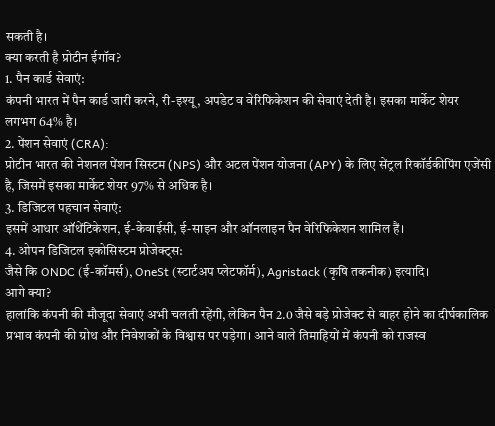सकती है।
क्या करती है प्रोटीन ईगॉव?
1. पैन कार्ड सेवाएं:
कंपनी भारत में पैन कार्ड जारी करने, री-इश्यू, अपडेट व वेरिफिकेशन की सेवाएं देती है। इसका मार्केट शेयर लगभग 64% है।
2. पेंशन सेवाएं (CRA):
प्रोटीन भारत की नेशनल पेंशन सिस्टम (NPS) और अटल पेंशन योजना (APY) के लिए सेंट्रल रिकॉर्डकीपिंग एजेंसी है, जिसमें इसका मार्केट शेयर 97% से अधिक है।
3. डिजिटल पहचान सेवाएं:
इसमें आधार ऑथेंटिकेशन, ई-केवाईसी, ई-साइन और ऑनलाइन पैन वेरिफिकेशन शामिल हैं।
4. ओपन डिजिटल इकोसिस्टम प्रोजेक्ट्स:
जैसे कि ONDC (ई-कॉमर्स), OneSt (स्टार्टअप प्लेटफॉर्म), Agristack (कृषि तकनीक) इत्यादि।
आगे क्या?
हालांकि कंपनी की मौजूदा सेवाएं अभी चलती रहेंगी, लेकिन पैन 2.0 जैसे बड़े प्रोजेक्ट से बाहर होने का दीर्घकालिक प्रभाव कंपनी की ग्रोथ और निवेशकों के विश्वास पर पड़ेगा। आने वाले तिमाहियों में कंपनी को राजस्व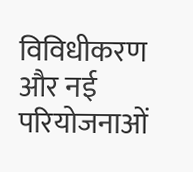विविधीकरण और नई परियोजनाओं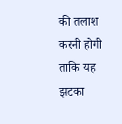की तलाश करनी होगी ताकि यह झटका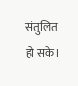संतुलित हो सके।